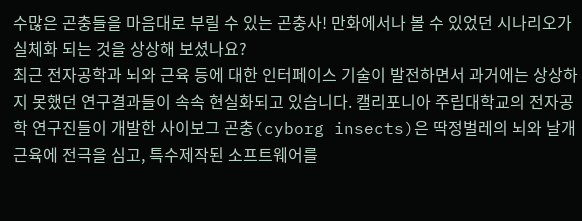수많은 곤충들을 마음대로 부릴 수 있는 곤충사! 만화에서나 볼 수 있었던 시나리오가 실체화 되는 것을 상상해 보셨나요?
최근 전자공학과 뇌와 근육 등에 대한 인터페이스 기술이 발전하면서 과거에는 상상하지 못했던 연구결과들이 속속 현실화되고 있습니다. 캘리포니아 주립대학교의 전자공학 연구진들이 개발한 사이보그 곤충(cyborg insects)은 딱정벌레의 뇌와 날개 근육에 전극을 심고, 특수제작된 소프트웨어를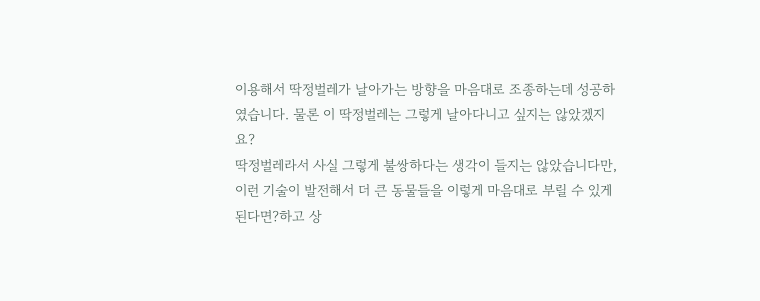이용해서 딱정벌레가 날아가는 방향을 마음대로 조종하는데 성공하였습니다. 물론 이 딱정벌레는 그렇게 날아다니고 싶지는 않았겠지요?
딱정벌레라서 사실 그렇게 불쌍하다는 생각이 들지는 않았습니다만, 이런 기술이 발전해서 더 큰 동물들을 이렇게 마음대로 부릴 수 있게 된다면?하고 상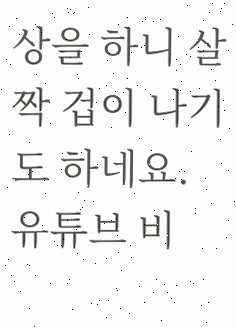상을 하니 살짝 겁이 나기도 하네요. 유튜브 비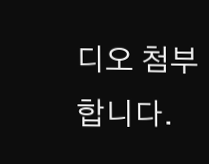디오 첨부합니다.